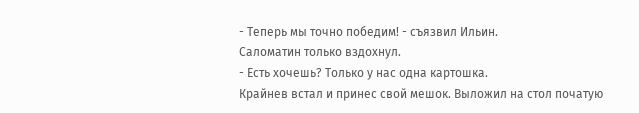- Теперь мы точно победим! - съязвил Ильин.
Саломатин только вздохнул.
- Есть хочешь? Только у нас одна картошка.
Крайнев встал и принес свой мешок. Выложил на стол початую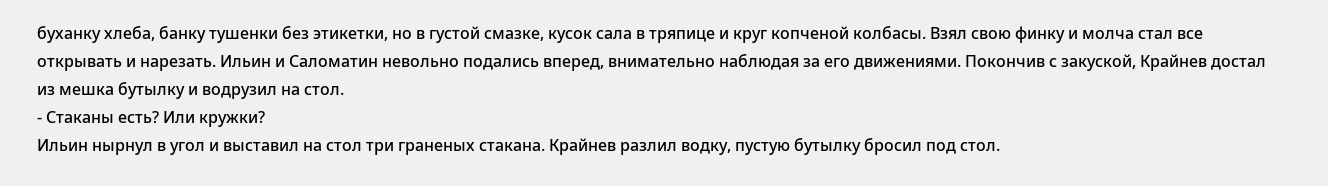буханку хлеба, банку тушенки без этикетки, но в густой смазке, кусок сала в тряпице и круг копченой колбасы. Взял свою финку и молча стал все открывать и нарезать. Ильин и Саломатин невольно подались вперед, внимательно наблюдая за его движениями. Покончив с закуской, Крайнев достал из мешка бутылку и водрузил на стол.
- Стаканы есть? Или кружки?
Ильин нырнул в угол и выставил на стол три граненых стакана. Крайнев разлил водку, пустую бутылку бросил под стол.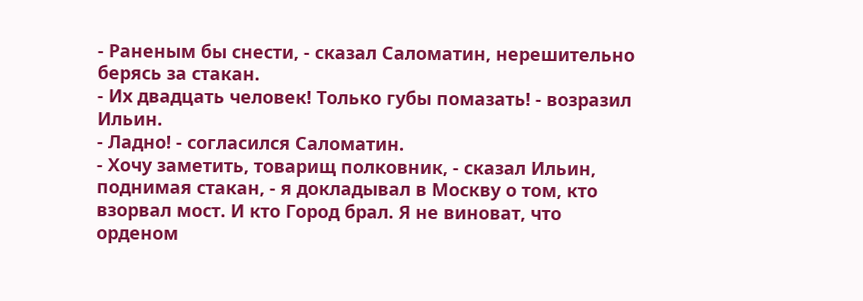- Раненым бы снести, - сказал Саломатин, нерешительно берясь за стакан.
- Их двадцать человек! Только губы помазать! - возразил Ильин.
- Ладно! - согласился Саломатин.
- Хочу заметить, товарищ полковник, - сказал Ильин, поднимая стакан, - я докладывал в Москву о том, кто взорвал мост. И кто Город брал. Я не виноват, что орденом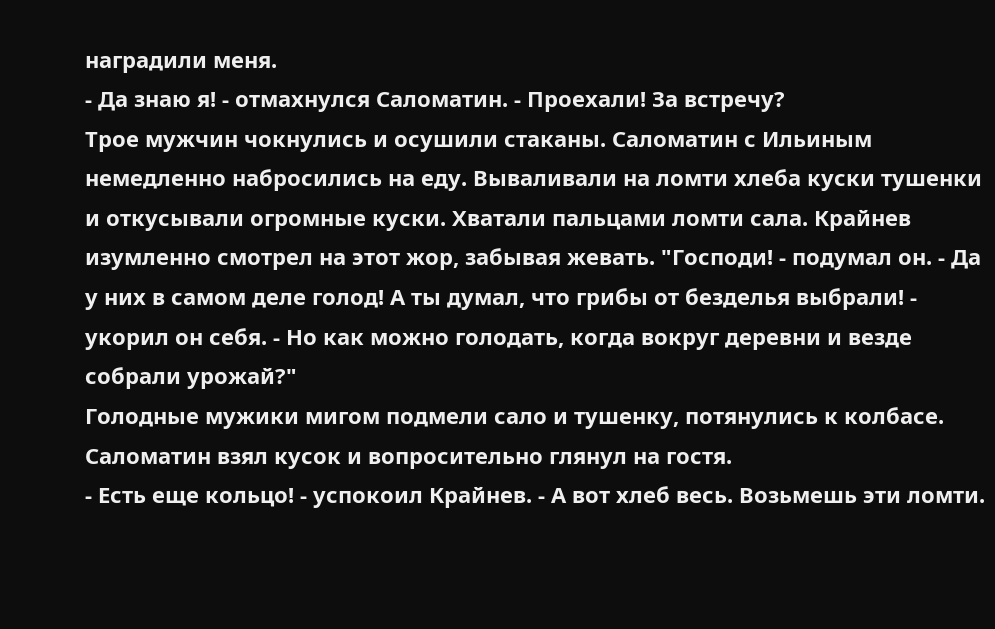наградили меня.
- Да знаю я! - отмахнулся Саломатин. - Проехали! За встречу?
Трое мужчин чокнулись и осушили стаканы. Саломатин с Ильиным немедленно набросились на еду. Вываливали на ломти хлеба куски тушенки и откусывали огромные куски. Хватали пальцами ломти сала. Крайнев изумленно смотрел на этот жор, забывая жевать. "Господи! - подумал он. - Да у них в самом деле голод! А ты думал, что грибы от безделья выбрали! - укорил он себя. - Но как можно голодать, когда вокруг деревни и везде собрали урожай?"
Голодные мужики мигом подмели сало и тушенку, потянулись к колбасе. Саломатин взял кусок и вопросительно глянул на гостя.
- Есть еще кольцо! - успокоил Крайнев. - А вот хлеб весь. Возьмешь эти ломти.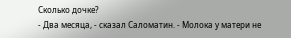Сколько дочке?
- Два месяца, - сказал Саломатин. - Молока у матери не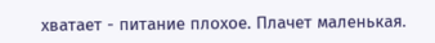хватает - питание плохое. Плачет маленькая.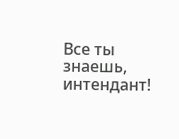Все ты знаешь, интендант!